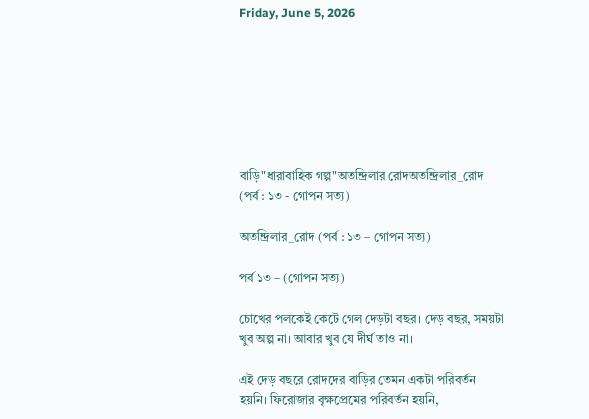Friday, June 5, 2026







বাড়ি"ধারাবাহিক গল্প"অতন্দ্রিলার রোদঅতন্দ্রিলার_রোদ (পর্ব : ১৩ - গোপন সত্য)

অতন্দ্রিলার_রোদ (পর্ব : ১৩ – গোপন সত্য)

পর্ব ১৩ – (গোপন সত্য)

চোখের পলকেই কেটে গেল দেড়টা বছর। দেড় বছর, সময়টা খুব অল্প না। আবার খুব যে দীর্ঘ তাও না।

এই দেড় বছরে রোদদের বাড়ির তেমন একটা পরিবর্তন হয়নি। ফিরোজার বৃক্ষপ্রেমের পরিবর্তন হয়নি,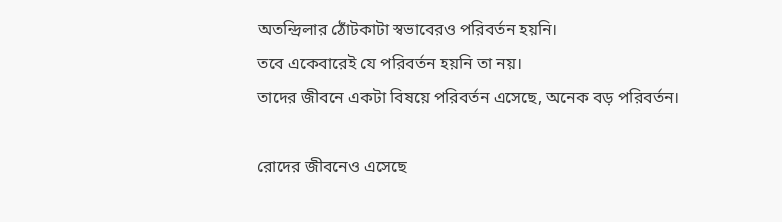অতন্দ্রিলার ঠোঁটকাটা স্বভাবেরও পরিবর্তন হয়নি।
তবে একেবারেই যে পরিবর্তন হয়নি তা নয়।
তাদের জীবনে একটা বিষয়ে পরিবর্তন এসেছে, অনেক বড় পরিবর্তন।

রোদের জীবনেও এসেছে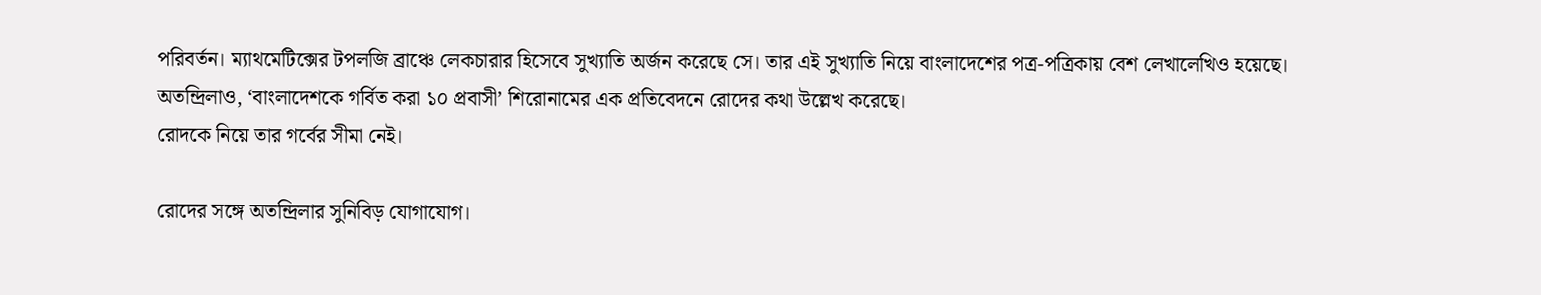পরিবর্তন। ম্যাথমেটিক্সের টপলজি ব্রাঞ্চে লেকচারার হিসেবে সুখ্যাতি অর্জন করেছে সে। তার এই সুখ্যাতি নিয়ে বাংলাদেশের পত্র-পত্রিকায় বেশ লেখালেখিও হয়েছে।
অতন্দ্রিলাও, ‘বাংলাদেশকে গর্বিত করা ১০ প্রবাসী’ শিরোনামের এক প্রতিবেদনে রোদের কথা উল্লেখ করেছে।
রোদকে নিয়ে তার গর্বের সীমা নেই।

রোদের সঙ্গে অতন্দ্রিলার সুনিবিড় যোগাযোগ।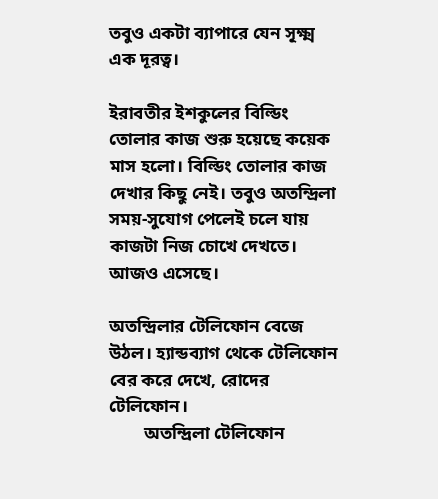তবুও একটা ব্যাপারে যেন সূক্ষ্ম এক দূরত্ব।

ইরাবতীর ইশকুলের বিল্ডিং তোলার কাজ শুরু হয়েছে কয়েক মাস হলো। বিল্ডিং তোলার কাজ দেখার কিছু নেই। তবুও অতন্দ্রিলা সময়-সুযোগ পেলেই চলে যায় কাজটা নিজ চোখে দেখতে।
আজও এসেছে।

অতন্দ্রিলার টেলিফোন বেজে উঠল। হ্যান্ডব্যাগ থেকে টেলিফোন বের করে দেখে, রোদের টেলিফোন।
        অতন্দ্রিলা টেলিফোন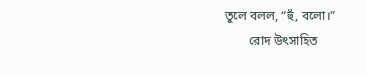তুলে বলল, “হুঁ, বলো।”
        রোদ উৎসাহিত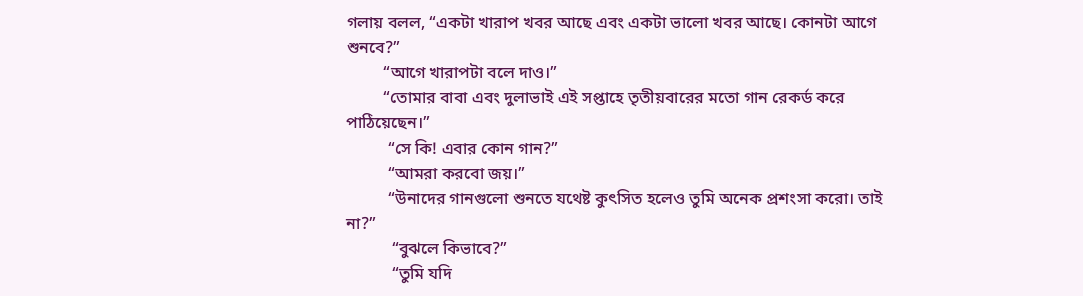গলায় বলল, “একটা খারাপ খবর আছে এবং একটা ভালো খবর আছে। কোনটা আগে শুনবে?”
         “আগে খারাপটা বলে দাও।”
         “তোমার বাবা এবং দুলাভাই এই সপ্তাহে তৃতীয়বারের মতো গান রেকর্ড করে পাঠিয়েছেন।”
          “সে কি! এবার কোন গান?”
          “আমরা করবো জয়।”
          “উনাদের গানগুলো শুনতে যথেষ্ট কুৎসিত হলেও তুমি অনেক প্রশংসা করো। তাই না?”
           “বুঝলে কিভাবে?”
           “তুমি যদি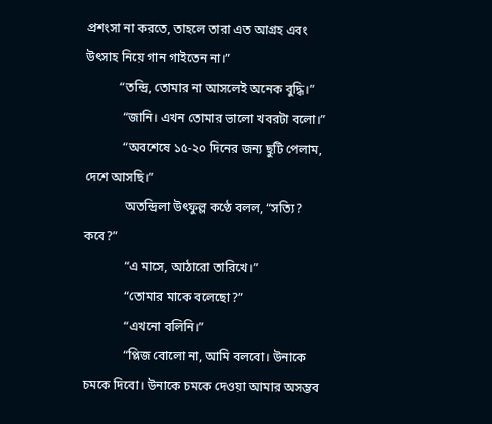প্রশংসা না করতে, তাহলে তারা এত আগ্রহ এবং উৎসাহ নিয়ে গান গাইতেন না।”
           “তন্দ্রি, তোমার না আসলেই অনেক বুদ্ধি।”
            “জানি। এখন তোমার ভালো খবরটা বলো।”
            “অবশেষে ১৫-২০ দিনের জন্য ছুটি পেলাম, দেশে আসছি।”
             অতন্দ্রিলা উৎফুল্ল কণ্ঠে বলল, “সত্যি? কবে?”
             “এ মাসে, আঠারো তারিখে।”
             “তোমার মাকে বলেছো?”
             “এখনো বলিনি।”
             “প্লিজ বোলো না, আমি বলবো। উনাকে চমকে দিবো। উনাকে চমকে দেওয়া আমার অসম্ভব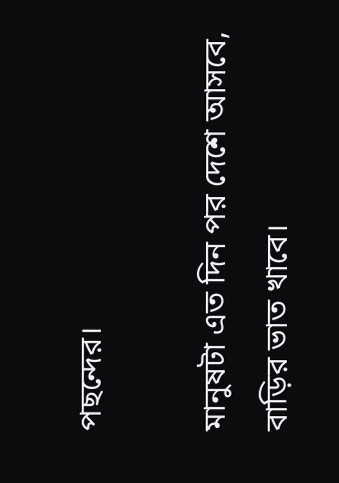পছন্দের।

মানুষটা এত দিন পর দেশে আসবে, বাড়ির ভাত খাবে।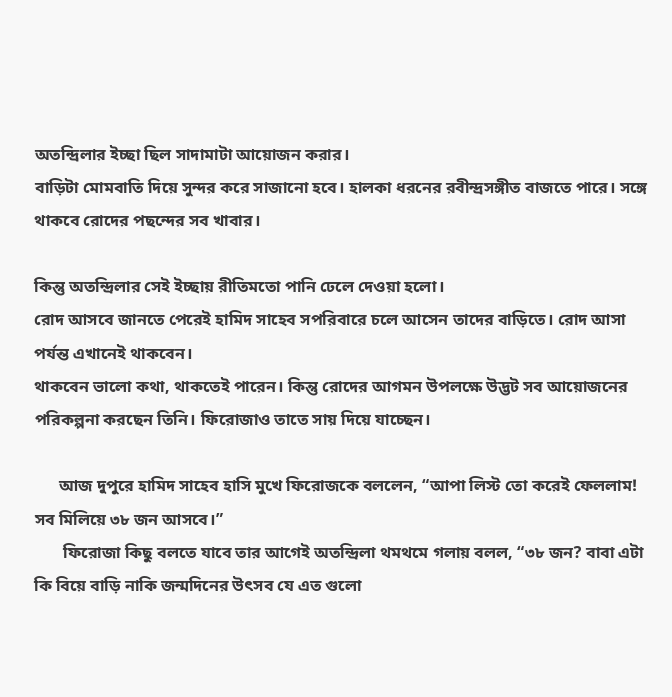অতন্দ্রিলার ইচ্ছা ছিল সাদামাটা আয়োজন করার।
বাড়িটা মোমবাতি দিয়ে সুন্দর করে সাজানো হবে। হালকা ধরনের রবীন্দ্রসঙ্গীত বাজতে পারে। সঙ্গে থাকবে রোদের পছন্দের সব খাবার।

কিন্তু অতন্দ্রিলার সেই ইচ্ছায় রীতিমতো পানি ঢেলে দেওয়া হলো।
রোদ আসবে জানতে পেরেই হামিদ সাহেব সপরিবারে চলে আসেন তাদের বাড়িতে। রোদ আসা পর্যন্ত এখানেই থাকবেন।
থাকবেন ভালো কথা, থাকতেই পারেন। কিন্তু রোদের আগমন উপলক্ষে উদ্ভট সব আয়োজনের পরিকল্পনা করছেন তিনি। ফিরোজাও তাতে সায় দিয়ে যাচ্ছেন।

      আজ দুপুরে হামিদ সাহেব হাসি মুখে ফিরোজকে বললেন, “আপা লিস্ট তো করেই ফেললাম! সব মিলিয়ে ৩৮ জন আসবে।”
       ফিরোজা কিছু বলতে যাবে তার আগেই অতন্দ্রিলা থমথমে গলায় বলল, “৩৮ জন? বাবা এটা কি বিয়ে বাড়ি নাকি জন্মদিনের উৎসব যে এত গুলো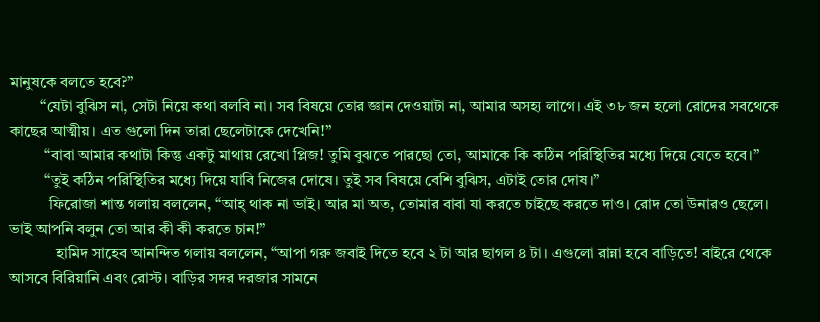মানুষকে বলতে হবে?”
        “যেটা বুঝিস না, সেটা নিয়ে কথা বলবি না। সব বিষয়ে তোর জ্ঞান দেওয়াটা না, আমার অসহ্য লাগে। এই ৩৮ জন হলো রোদের সবথেকে কাছের আত্মীয়। এত গুলো দিন তারা ছেলেটাকে দেখেনি!”
         “বাবা আমার কথাটা কিন্তু একটু মাথায় রেখো প্লিজ! তুমি বুঝতে পারছো তো, আমাকে কি কঠিন পরিস্থিতির মধ্যে দিয়ে যেতে হবে।”
         “তুই কঠিন পরিস্থিতির মধ্যে দিয়ে যাবি নিজের দোষে। তুই সব বিষয়ে বেশি বুঝিস, এটাই তোর দোষ।”
          ফিরোজা শান্ত গলায় বললেন, “আহ্ থাক না ভাই। আর মা অত, তোমার বাবা যা করতে চাইছে করতে দাও। রোদ তো উনারও ছেলে। ভাই আপনি বলুন তো আর কী কী করতে চান!”
            হামিদ সাহেব আনন্দিত গলায় বললেন, “আপা গরু জবাই দিতে হবে ২ টা আর ছাগল ৪ টা। এগুলো রান্না হবে বাড়িতে! বাইরে থেকে আসবে বিরিয়ানি এবং রোস্ট। বাড়ির সদর দরজার সামনে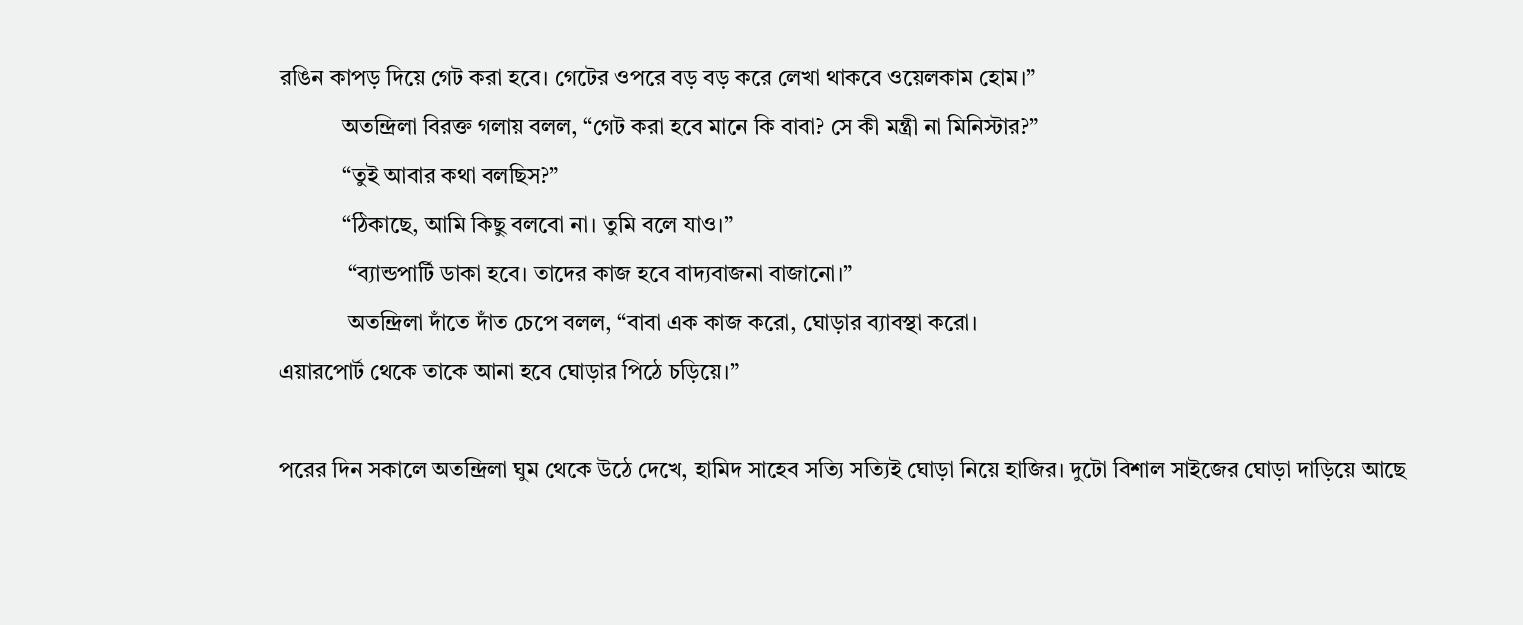রঙিন কাপড় দিয়ে গেট করা হবে। গেটের ওপরে বড় বড় করে লেখা থাকবে ওয়েলকাম হোম।”
           অতন্দ্রিলা বিরক্ত গলায় বলল, “গেট করা হবে মানে কি বাবা? সে কী মন্ত্রী না মিনিস্টার?”
           “তুই আবার কথা বলছিস?”
           “ঠিকাছে, আমি কিছু বলবো না। তুমি বলে যাও।”
            “ব্যান্ডপার্টি ডাকা হবে। তাদের কাজ হবে বাদ্যবাজনা বাজানো।”
            অতন্দ্রিলা দাঁতে দাঁত চেপে বলল, “বাবা এক কাজ করো, ঘোড়ার ব্যাবস্থা করো।
এয়ারপোর্ট থেকে তাকে আনা হবে ঘোড়ার পিঠে চড়িয়ে।”

পরের দিন সকালে অতন্দ্রিলা ঘুম থেকে উঠে দেখে, হামিদ সাহেব সত্যি সত্যিই ঘোড়া নিয়ে হাজির। দুটো বিশাল সাইজের ঘোড়া দাড়িয়ে আছে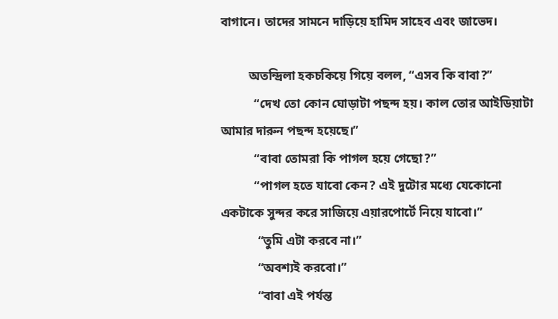বাগানে। তাদের সামনে দাড়িয়ে হামিদ সাহেব এবং জাভেদ।

         অতন্দ্রিলা হকচকিয়ে গিয়ে বলল, “এসব কি বাবা?”
           “দেখ তো কোন ঘোড়াটা পছন্দ হয়। কাল তোর আইডিয়াটা আমার দারুন পছন্দ হয়েছে।”
           “বাবা তোমরা কি পাগল হয়ে গেছো?”
           “পাগল হতে যাবো কেন? এই দুটোর মধ্যে যেকোনো একটাকে সুন্দর করে সাজিয়ে এয়ারপোর্টে নিয়ে যাবো।”
            “তুমি এটা করবে না।”
            “অবশ্যই করবো।”
            “বাবা এই পর্যন্ত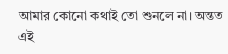আমার কোনো কথাই তো শুনলে না। অন্তত এই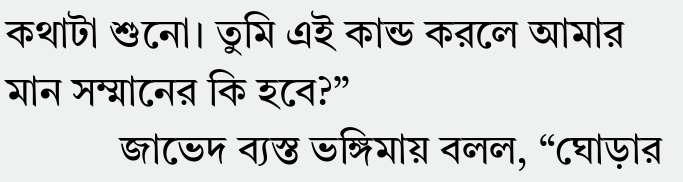কথাটা শুনো। তুমি এই কান্ড করলে আমার মান সম্মানের কি হবে?”
           জাভেদ ব্যস্ত ভঙ্গিমায় বলল, “ঘোড়ার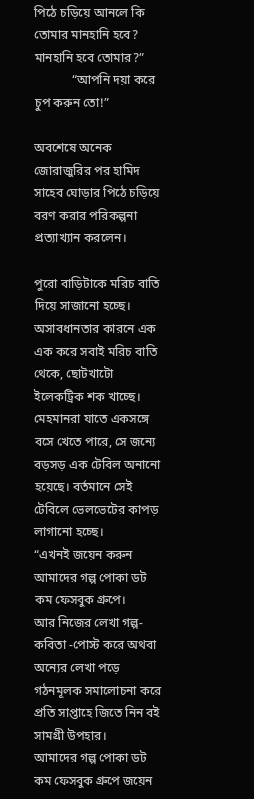পিঠে চড়িয়ে আনলে কি তোমার মানহানি হবে? মানহানি হবে তোমার?”
            “আপনি দয়া করে চুপ করুন তো!”

অবশেষে অনেক জোরাজুরির পর হামিদ সাহেব ঘোড়ার পিঠে চড়িয়ে বরণ করার পরিকল্পনা প্রত্যাখ্যান করলেন।

পুরো বাড়িটাকে মরিচ বাতি দিয়ে সাজানো হচ্ছে। অসাবধানতার কারনে এক এক করে সবাই মরিচ বাতি থেকে, ছোটখাটো ইলেকট্রিক শক খাচ্ছে।
মেহমানরা যাতে একসঙ্গে বসে খেতে পারে, সে জন্যে বড়সড় এক টেবিল অনানো হয়েছে। বর্তমানে সেই টেবিলে ভেলভেটের কাপড় লাগানো হচ্ছে।
“এখনই জয়েন করুন আমাদের গল্প পোকা ডট কম ফেসবুক গ্রুপে।
আর নিজের লেখা গল্প- কবিতা -পোস্ট করে অথবা অন্যের লেখা পড়ে গঠনমূলক সমালোচনা করে প্রতি সাপ্তাহে জিতে নিন বই সামগ্রী উপহার।
আমাদের গল্প পোকা ডট কম ফেসবুক গ্রুপে জয়েন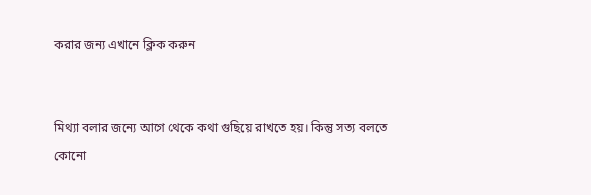করার জন্য এখানে ক্লিক করুন


মিথ্যা বলার জন্যে আগে থেকে কথা গুছিয়ে রাখতে হয়। কিন্তু সত্য বলতে কোনো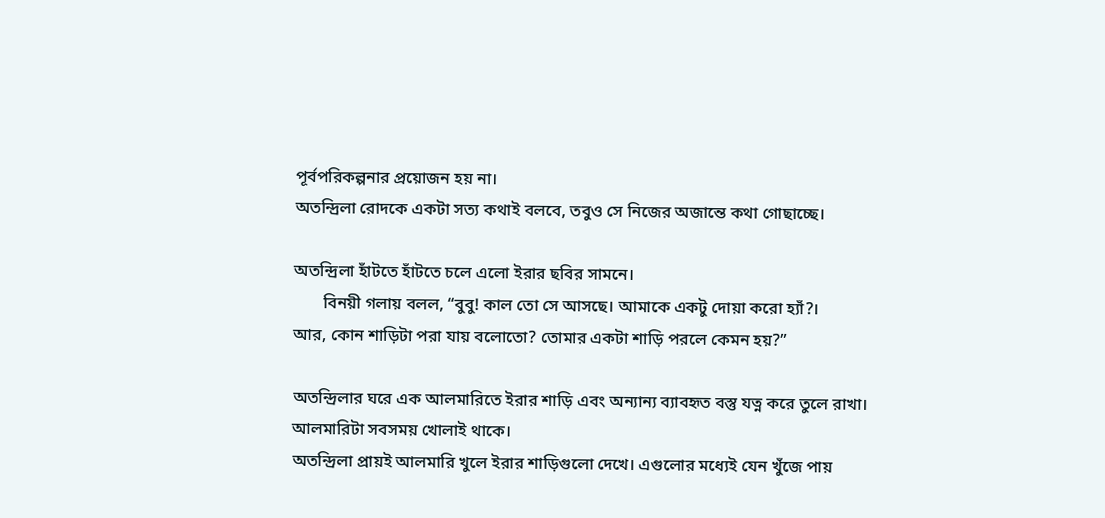পূর্বপরিকল্পনার প্রয়োজন হয় না।
অতন্দ্রিলা রোদকে একটা সত্য কথাই বলবে, তবুও সে নিজের অজান্তে কথা গোছাচ্ছে।

অতন্দ্রিলা হাঁটতে হাঁটতে চলে এলো ইরার ছবির সামনে।
       বিনয়ী গলায় বলল, “বুবু! কাল তো সে আসছে। আমাকে একটু দোয়া করো হ্যাঁ?।
আর, কোন শাড়িটা পরা যায় বলোতো? তোমার একটা শাড়ি পরলে কেমন হয়?”

অতন্দ্রিলার ঘরে এক আলমারিতে ইরার শাড়ি এবং অন্যান্য ব্যাবহৃত বস্তু যত্ন করে তুলে রাখা। আলমারিটা সবসময় খোলাই থাকে।
অতন্দ্রিলা প্রায়ই আলমারি খুলে ইরার শাড়িগুলো দেখে। এগুলোর মধ্যেই যেন খুঁজে পায়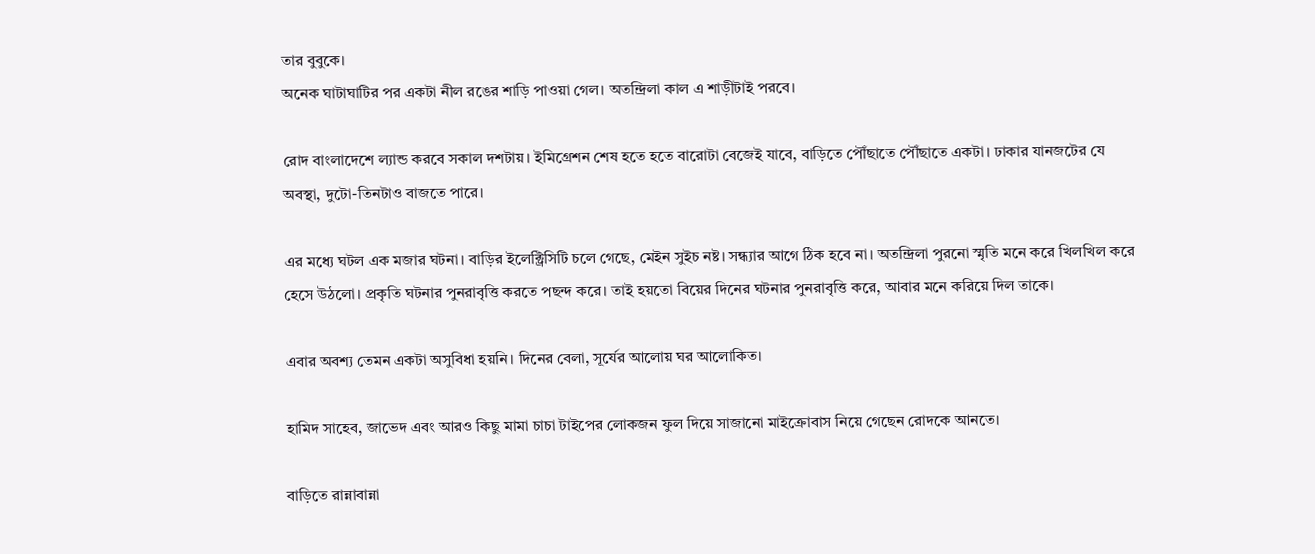তার বুবুকে।
অনেক ঘাটাঘাটির পর একটা নীল রঙের শাড়ি পাওয়া গেল। অতন্দ্রিলা কাল এ শাড়ীটাই পরবে।

রোদ বাংলাদেশে ল্যান্ড করবে সকাল দশটায়। ইমিগ্রেশন শেষ হতে হতে বারোটা বেজেই যাবে, বাড়িতে পৌঁছাতে পৌঁছাতে একটা। ঢাকার যানজটের যে অবস্থা, দুটো-তিনটাও বাজতে পারে।

এর মধ্যে ঘটল এক মজার ঘটনা। বাড়ির ইলেক্ট্রিসিটি চলে গেছে, মেইন সুইচ নষ্ট। সন্ধ্যার আগে ঠিক হবে না। অতন্দ্রিলা পুরনো স্মৃতি মনে করে খিলখিল করে হেসে উঠলো। প্রকৃতি ঘটনার পুনরাবৃত্তি করতে পছন্দ করে। তাই হয়তো বিয়ের দিনের ঘটনার পুনরাবৃত্তি করে, আবার মনে করিয়ে দিল তাকে।

এবার অবশ্য তেমন একটা অসুবিধা হয়নি। দিনের বেলা, সূর্যের আলোয় ঘর আলোকিত।

হামিদ সাহেব, জাভেদ এবং আরও কিছু মামা চাচা টাইপের লোকজন ফুল দিয়ে সাজানো মাইক্রোবাস নিয়ে গেছেন রোদকে আনতে।

বাড়িতে রান্নাবান্না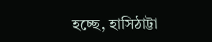হচ্ছে, হাসিঠাট্টা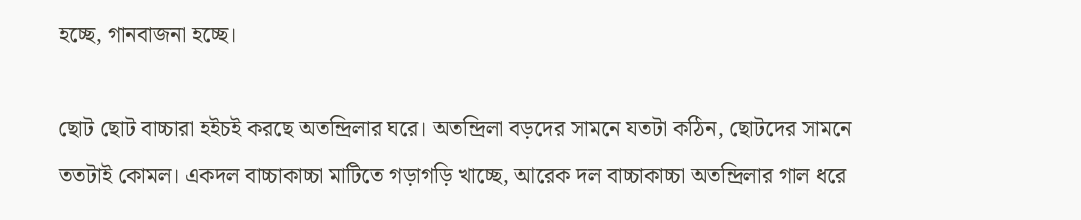হচ্ছে, গানবাজনা হচ্ছে।

ছোট ছোট বাচ্চারা হইচই করছে অতন্দ্রিলার ঘরে। অতন্দ্রিলা বড়দের সামনে যতটা কঠিন, ছোটদের সামনে ততটাই কোমল। একদল বাচ্চাকাচ্চা মাটিতে গড়াগড়ি খাচ্ছে, আরেক দল বাচ্চাকাচ্চা অতন্দ্রিলার গাল ধরে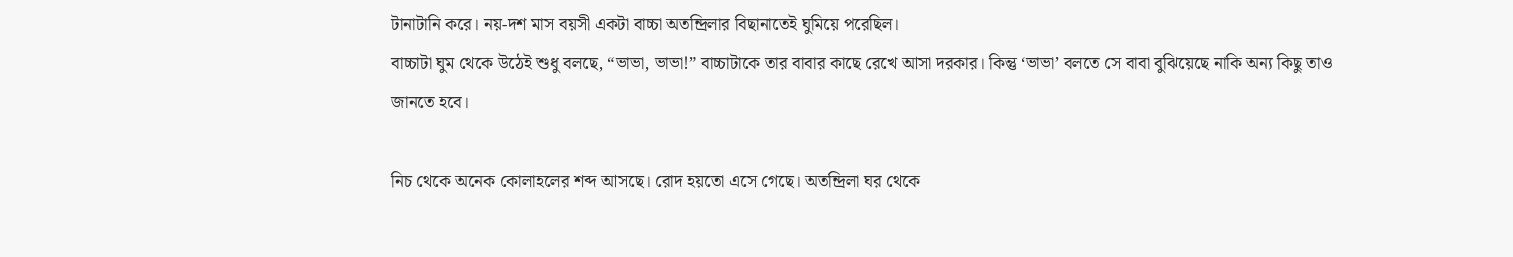টানাটানি করে। নয়-দশ মাস বয়সী একটা বাচ্চা অতন্দ্রিলার বিছানাতেই ঘুমিয়ে পরেছিল।
বাচ্চাটা ঘুম থেকে উঠেই শুধু বলছে, “ভাভা, ভাভা!” বাচ্চাটাকে তার বাবার কাছে রেখে আসা দরকার। কিন্তু ‘ভাভা’ বলতে সে বাবা বুঝিয়েছে নাকি অন্য কিছু তাও জানতে হবে।

নিচ থেকে অনেক কোলাহলের শব্দ আসছে। রোদ হয়তো এসে গেছে। অতন্দ্রিলা ঘর থেকে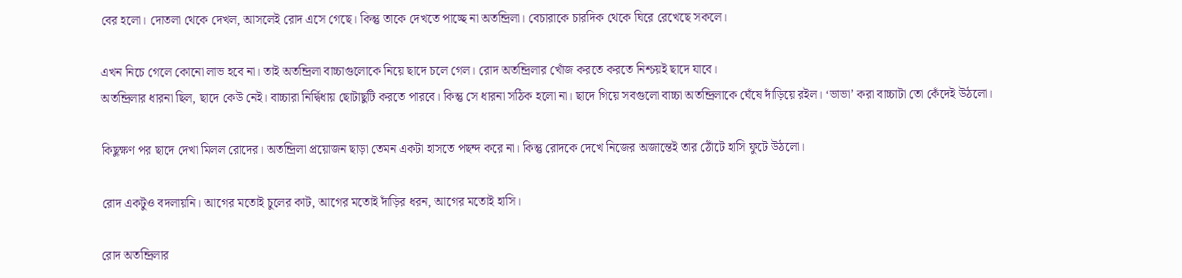বের হলো। দোতলা থেকে দেখল, আসলেই রোদ এসে গেছে। কিন্তু তাকে দেখতে পাচ্ছে না অতন্দ্রিলা। বেচারাকে চারদিক থেকে ঘিরে রেখেছে সকলে।

এখন নিচে গেলে কোনো লাভ হবে না। তাই অতন্দ্রিলা বাচ্চাগুলোকে নিয়ে ছাদে চলে গেল। রোদ অতন্দ্রিলার খোঁজ করতে করতে নিশ্চয়ই ছাদে যাবে।
অতন্দ্রিলার ধারনা ছিল, ছাদে কেউ নেই। বাচ্চারা নির্দ্বিধায় ছোটাছুটি করতে পারবে। কিন্তু সে ধারনা সঠিক হলো না। ছাদে গিয়ে সবগুলো বাচ্চা অতন্দ্রিলাকে ঘেঁষে দাঁড়িয়ে রইল। ‘ভাভা’ করা বাচ্চাটা তো কেঁদেই উঠলো।

কিছুক্ষণ পর ছাদে দেখা মিলল রোদের। অতন্দ্রিলা প্রয়োজন ছাড়া তেমন একটা হাসতে পছন্দ করে না। কিন্তু রোদকে দেখে নিজের অজান্তেই তার ঠোঁটে হাসি ফুটে উঠলো।

রোদ একটুও বদলায়নি। আগের মতোই চুলের কাট, আগের মতোই দাঁড়ির ধরন, আগের মতোই হাসি।

রোদ অতন্দ্রিলার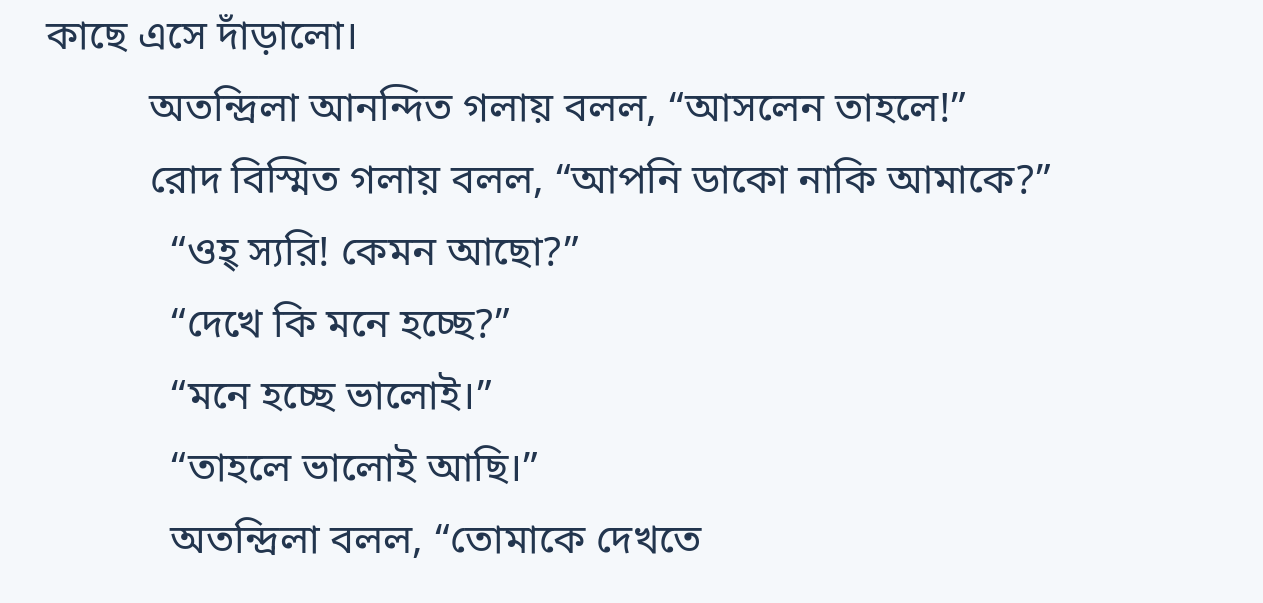কাছে এসে দাঁড়ালো।
          অতন্দ্রিলা আনন্দিত গলায় বলল, “আসলেন তাহলে!”
          রোদ বিস্মিত গলায় বলল, “আপনি ডাকো নাকি আমাকে?”
            “ওহ্ স্যরি! কেমন আছো?”
            “দেখে কি মনে হচ্ছে?”
            “মনে হচ্ছে ভালোই।”
            “তাহলে ভালোই আছি।”
            অতন্দ্রিলা বলল, “তোমাকে দেখতে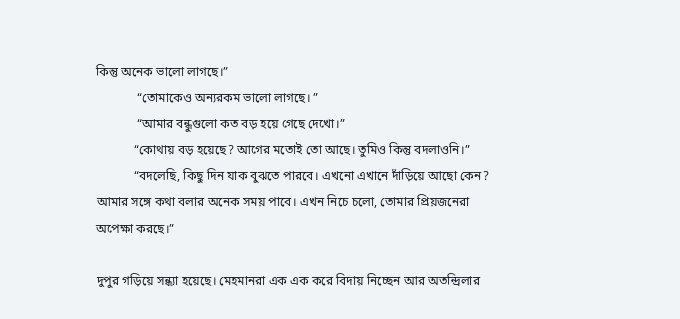কিন্তু অনেক ভালো লাগছে।”
             “তোমাকেও অন্যরকম ভালো লাগছে। ”
             “আমার বন্ধুগুলো কত বড় হয়ে গেছে দেখো।”
            “কোথায় বড় হয়েছে? আগের মতোই তো আছে। তুমিও কিন্তু বদলাওনি।”
            “বদলেছি, কিছু দিন যাক বুঝতে পারবে। এখনো এখানে দাঁড়িয়ে আছো কেন? আমার সঙ্গে কথা বলার অনেক সময় পাবে। এখন নিচে চলো, তোমার প্রিয়জনেরা অপেক্ষা করছে।”

দুপুর গড়িয়ে সন্ধ্যা হয়েছে। মেহমানরা এক এক করে বিদায় নিচ্ছেন আর অতন্দ্রিলার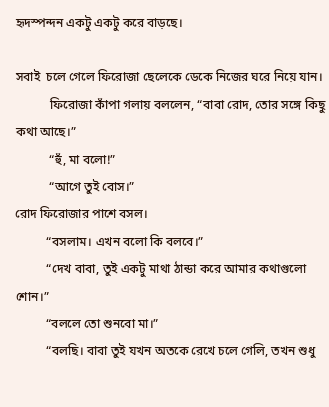হৃদস্পন্দন একটু একটু করে বাড়ছে।

সবাই  চলে গেলে ফিরোজা ছেলেকে ডেকে নিজের ঘরে নিয়ে যান।
           ফিরোজা কাঁপা গলায় বললেন, “বাবা রোদ, তোর সঙ্গে কিছু কথা আছে।”
           “হুঁ, মা বলো!”
           “আগে তুই বোস।”
রোদ ফিরোজার পাশে বসল।
          “বসলাম। এখন বলো কি বলবে।”
          “দেখ বাবা, তুই একটু মাথা ঠান্ডা করে আমার কথাগুলো শোন।”
          “বললে তো শুনবো মা।”
          “বলছি। বাবা তুই যখন অতকে রেখে চলে গেলি, তখন শুধু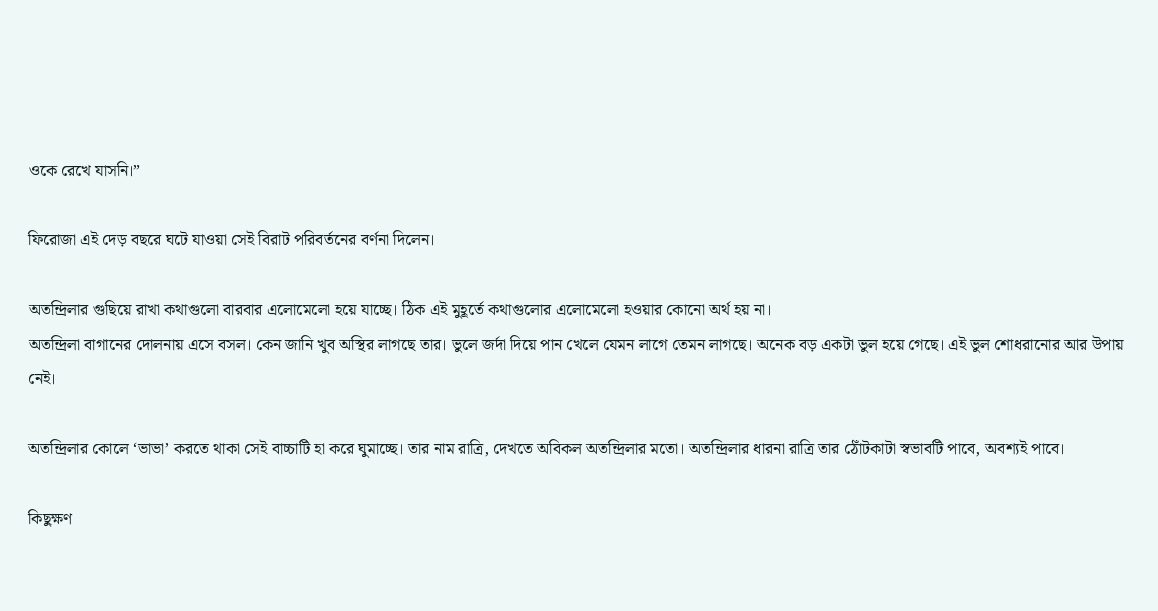ওকে রেখে যাসনি।”

ফিরোজা এই দেড় বছরে ঘটে যাওয়া সেই বিরাট পরিবর্তনের বর্ণনা দিলেন।

অতন্দ্রিলার গুছিয়ে রাখা কথাগুলো বারবার এলোমেলো হয়ে যাচ্ছে। ঠিক এই মুহূর্তে কথাগুলোর এলোমেলো হওয়ার কোনো অর্থ হয় না।
অতন্দ্রিলা বাগানের দোলনায় এসে বসল। কেন জানি খুব অস্থির লাগছে তার। ভুলে জর্দা দিয়ে পান খেলে যেমন লাগে তেমন লাগছে। অনেক বড় একটা ভুল হয়ে গেছে। এই ভুল শোধরানোর আর উপায় নেই।

অতন্দ্রিলার কোলে ‘ভাভা’ করতে থাকা সেই বাচ্চাটি হা করে ঘুমাচ্ছে। তার নাম রাত্রি, দেখতে অবিকল অতন্দ্রিলার মতো। অতন্দ্রিলার ধারনা রাত্রি তার ঠোঁটকাটা স্বভাবটি পাবে, অবশ্যই পাবে।

কিছুক্ষণ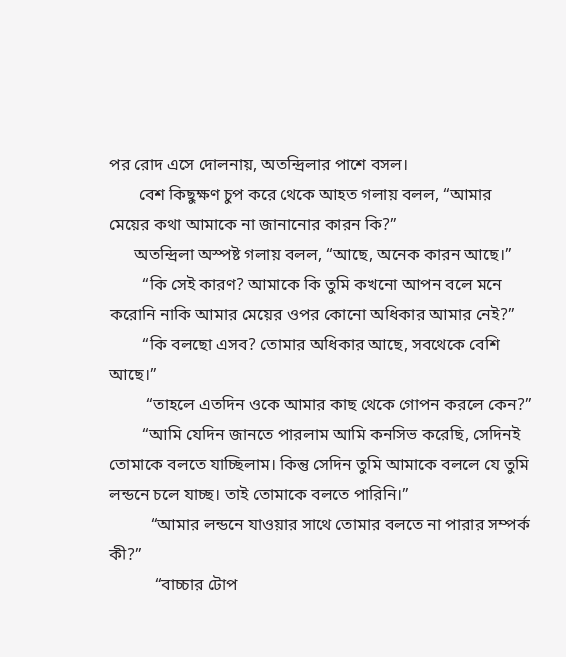পর রোদ এসে দোলনায়, অতন্দ্রিলার পাশে বসল।
       বেশ কিছুক্ষণ চুপ করে থেকে আহত গলায় বলল, “আমার মেয়ের কথা আমাকে না জানানোর কারন কি?”
      অতন্দ্রিলা অস্পষ্ট গলায় বলল, “আছে, অনেক কারন আছে।”
        “কি সেই কারণ? আমাকে কি তুমি কখনো আপন বলে মনে করোনি নাকি আমার মেয়ের ওপর কোনো অধিকার আমার নেই?”
        “কি বলছো এসব? তোমার অধিকার আছে, সবথেকে বেশি আছে।”
         “তাহলে এতদিন ওকে আমার কাছ থেকে গোপন করলে কেন?”
        “আমি যেদিন জানতে পারলাম আমি কনসিভ করেছি, সেদিনই তোমাকে বলতে যাচ্ছিলাম। কিন্তু সেদিন তুমি আমাকে বললে যে তুমি লন্ডনে চলে যাচ্ছ। তাই তোমাকে বলতে পারিনি।”
          “আমার লন্ডনে যাওয়ার সাথে তোমার বলতে না পারার সম্পর্ক কী?”
           “বাচ্চার টোপ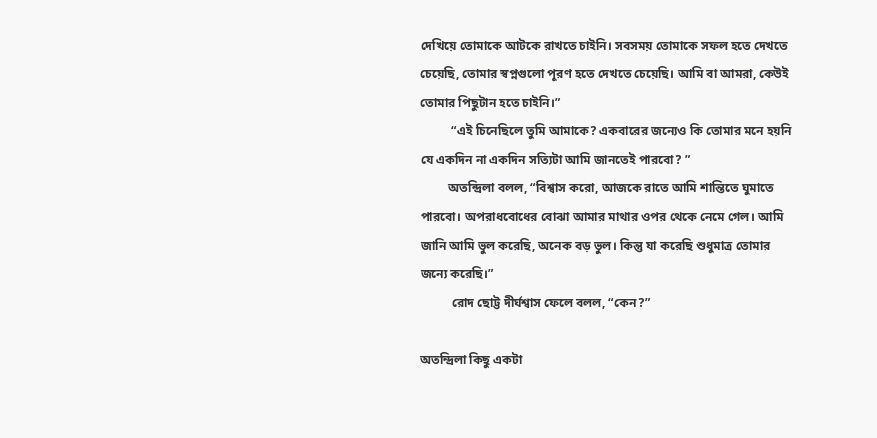দেখিয়ে তোমাকে আটকে রাখতে চাইনি। সবসময় তোমাকে সফল হতে দেখতে চেয়েছি, তোমার স্বপ্নগুলো পূরণ হতে দেখতে চেয়েছি। আমি বা আমরা, কেউই তোমার পিছুটান হতে চাইনি।”
          “এই চিনেছিলে তুমি আমাকে? একবারের জন্যেও কি তোমার মনে হয়নি যে একদিন না একদিন সত্যিটা আমি জানতেই পারবো? ”
         অতন্দ্রিলা বলল, “বিশ্বাস করো, আজকে রাতে আমি শান্তিতে ঘুমাতে পারবো। অপরাধবোধের বোঝা আমার মাথার ওপর থেকে নেমে গেল। আমি জানি আমি ভুল করেছি, অনেক বড় ভুল। কিন্তু যা করেছি শুধুমাত্র তোমার জন্যে করেছি।”
          রোদ ছোট্ট দীর্ঘশ্বাস ফেলে বলল, “কেন?”

অতন্দ্রিলা কিছু একটা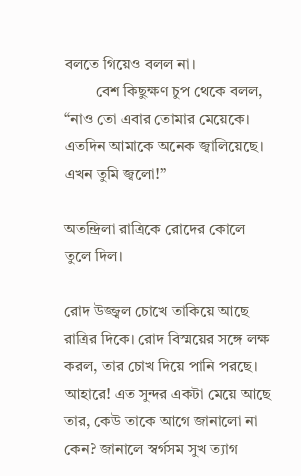বলতে গিয়েও বলল না।
        বেশ কিছুক্ষণ চুপ থেকে বলল, “নাও তো এবার তোমার মেয়েকে। এতদিন আমাকে অনেক জ্বালিয়েছে। এখন তুমি জ্বলো!”

অতন্দ্রিলা রাত্রিকে রোদের কোলে তুলে দিল।

রোদ উজ্জ্বল চোখে তাকিয়ে আছে রাত্রির দিকে। রোদ বিস্ময়ের সঙ্গে লক্ষ করল, তার চোখ দিয়ে পানি পরছে। আহারে! এত সুন্দর একটা মেয়ে আছে তার, কেউ তাকে আগে জানালো না কেন? জানালে স্বর্গসম সুখ ত্যাগ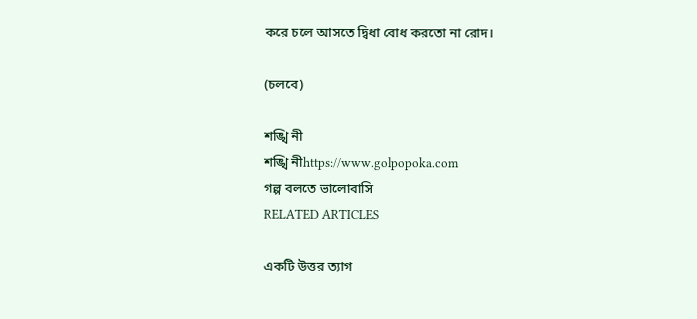করে চলে আসতে দ্বিধা বোধ করতো না রোদ।

(চলবে)

শঙ্খি নী
শঙ্খি নীhttps://www.golpopoka.com
গল্প বলতে ভালোবাসি
RELATED ARTICLES

একটি উত্তর ত্যাগ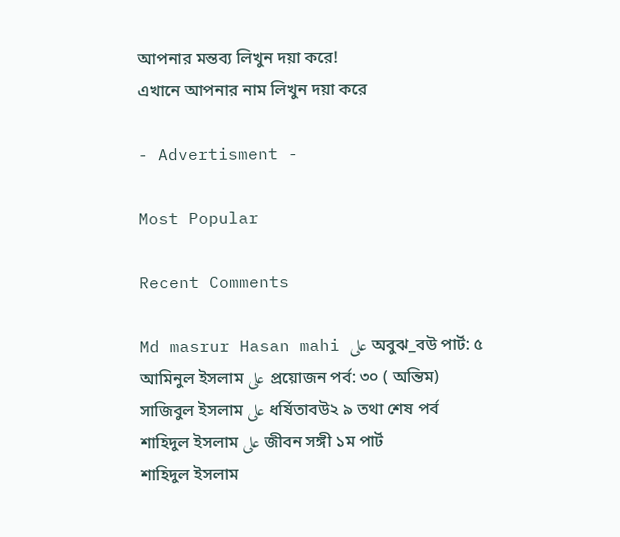আপনার মন্তব্য লিখুন দয়া করে!
এখানে আপনার নাম লিখুন দয়া করে

- Advertisment -

Most Popular

Recent Comments

Md masrur Hasan mahi على অবুঝ_বউ পার্ট: ৫
আমিনুল ইসলাম على প্রয়োজন পর্ব: ৩০ ( অন্তিম)
সাজিবুল ইসলাম على ধর্ষিতাবউ২ ৯ তথা শেষ পর্ব
শাহিদুল ইসলাম على জীবন সঙ্গী ১ম পার্ট
শাহিদুল ইসলাম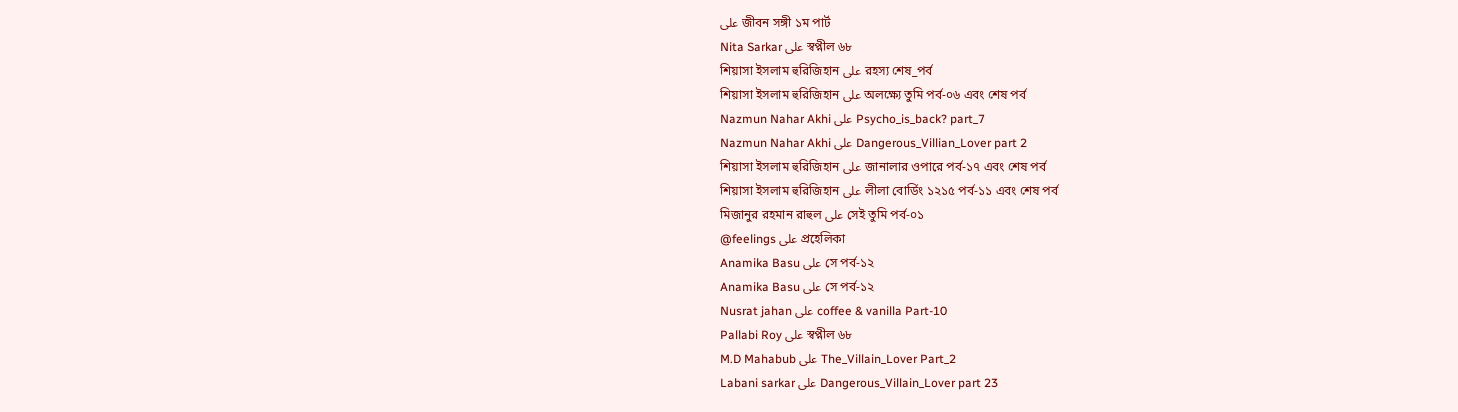على জীবন সঙ্গী ১ম পার্ট
Nita Sarkar على স্বপ্নীল ৬৮
শিয়াসা ইসলাম হুরিজিহান على রহস্য শেষ_পর্ব
শিয়াসা ইসলাম হুরিজিহান على অলক্ষ্যে তুমি পর্ব-০৬ এবং শেষ পর্ব
Nazmun Nahar Akhi على Psycho_is_back? part_7
Nazmun Nahar Akhi على Dangerous_Villian_Lover part 2
শিয়াসা ইসলাম হুরিজিহান على জানালার ওপারে পর্ব-১৭ এবং শেষ পর্ব
শিয়াসা ইসলাম হুরিজিহান على লীলা বোর্ডিং ১২১৫ পর্ব-১১ এবং শেষ পর্ব
মিজানুর রহমান রাহুল على সেই তুমি পর্ব-০১
@feelings على প্রহেলিকা
Anamika Basu على সে পর্ব-১২
Anamika Basu على সে পর্ব-১২
Nusrat jahan على coffee & vanilla Part-10
Pallabi Roy على স্বপ্নীল ৬৮
M.D Mahabub على The_Villain_Lover Part_2
Labani sarkar على Dangerous_Villain_Lover part 23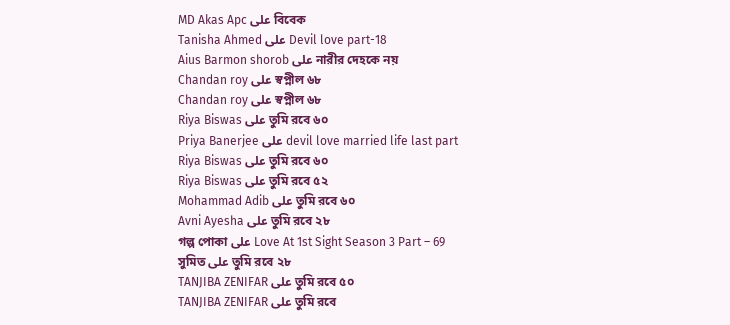MD Akas Apc على বিবেক
Tanisha Ahmed على Devil love part-18
Aius Barmon shorob على নারীর দেহকে নয়
Chandan roy على স্বপ্নীল ৬৮
Chandan roy على স্বপ্নীল ৬৮
Riya Biswas على তুমি রবে ৬০
Priya Banerjee على devil love married life last part
Riya Biswas على তুমি রবে ৬০
Riya Biswas على তুমি রবে ৫২
Mohammad Adib على তুমি রবে ৬০
Avni Ayesha على তুমি রবে ২৮
গল্প পোকা على Love At 1st Sight Season 3 Part – 69
সুমিত على তুমি রবে ২৮
TANJIBA ZENIFAR على তুমি রবে ৫০
TANJIBA ZENIFAR على তুমি রবে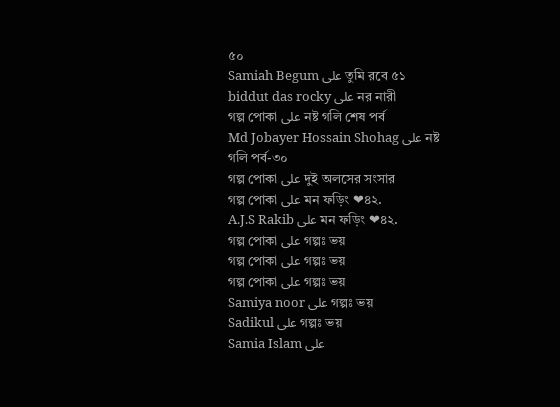৫০
Samiah Begum على তুমি রবে ৫১
biddut das rocky على নর নারী
গল্প পোকা على নষ্ট গলি শেষ পর্ব
Md Jobayer Hossain Shohag على নষ্ট গলি পর্ব-৩০
গল্প পোকা على দুই অলসের সংসার
গল্প পোকা على মন ফড়িং ❤৪২.
A.J.S Rakib على মন ফড়িং ❤৪২.
গল্প পোকা على গল্পঃ ভয়
গল্প পোকা على গল্পঃ ভয়
গল্প পোকা على গল্পঃ ভয়
Samiya noor على গল্পঃ ভয়
Sadikul على গল্পঃ ভয়
Samia Islam على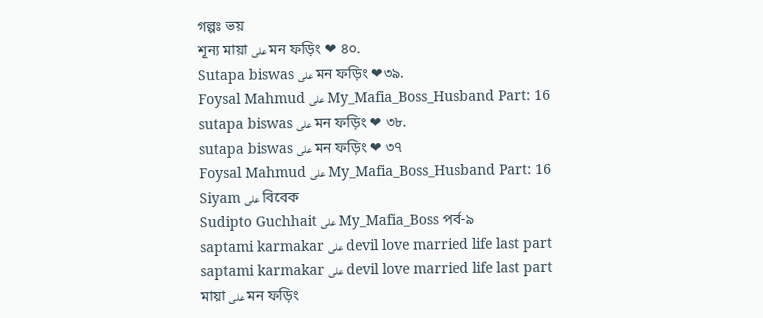গল্পঃ ভয়
শূন্য মায়া على মন ফড়িং ❤ ৪০.
Sutapa biswas على মন ফড়িং ❤৩৯.
Foysal Mahmud على My_Mafia_Boss_Husband Part: 16
sutapa biswas على মন ফড়িং ❤ ৩৮.
sutapa biswas على মন ফড়িং ❤ ৩৭
Foysal Mahmud على My_Mafia_Boss_Husband Part: 16
Siyam على বিবেক
Sudipto Guchhait على My_Mafia_Boss পর্ব-৯
saptami karmakar على devil love married life last part
saptami karmakar على devil love married life last part
মায়া على মন ফড়িং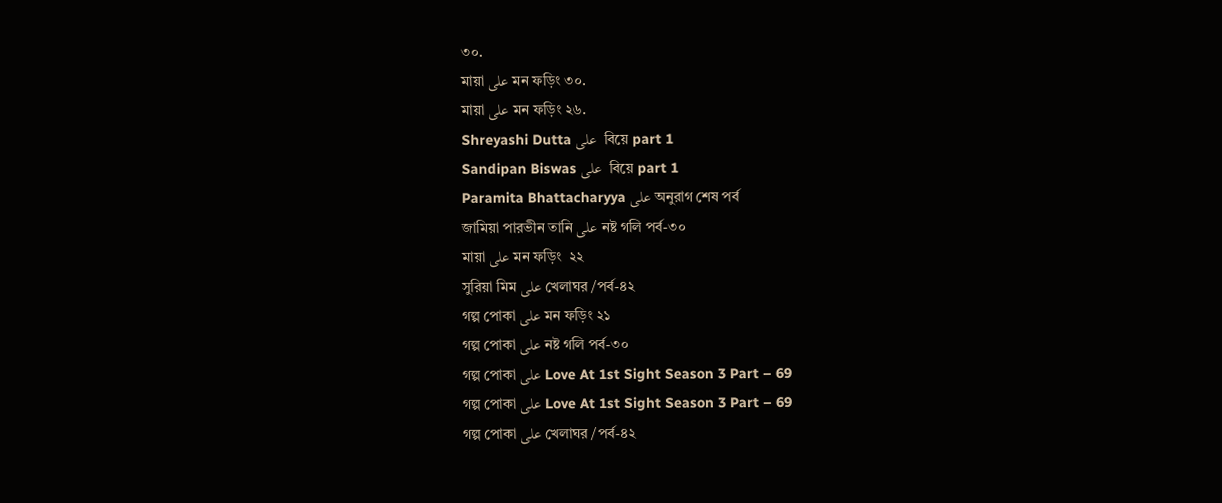৩০.
মায়া على মন ফড়িং ৩০.
মায়া على মন ফড়িং ২৬.
Shreyashi Dutta على  বিয়ে part 1
Sandipan Biswas على  বিয়ে part 1
Paramita Bhattacharyya على অনুরাগ শেষ পর্ব
জামিয়া পারভীন তানি على নষ্ট গলি পর্ব-৩০
মায়া على মন ফড়িং  ২২
সুরিয়া মিম على খেলাঘর /পর্ব-৪২
গল্প পোকা على মন ফড়িং ২১
গল্প পোকা على নষ্ট গলি পর্ব-৩০
গল্প পোকা على Love At 1st Sight Season 3 Part – 69
গল্প পোকা على Love At 1st Sight Season 3 Part – 69
গল্প পোকা على খেলাঘর /পর্ব-৪২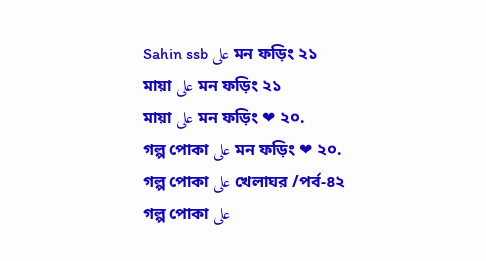Sahin ssb على মন ফড়িং ২১
মায়া على মন ফড়িং ২১
মায়া على মন ফড়িং ❤ ২০.
গল্প পোকা على মন ফড়িং ❤ ২০.
গল্প পোকা على খেলাঘর /পর্ব-৪২
গল্প পোকা على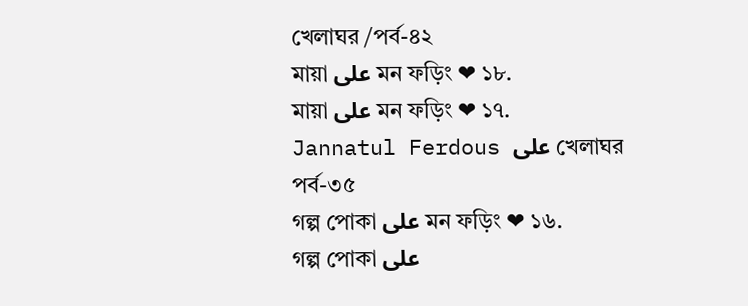খেলাঘর /পর্ব-৪২
মায়া على মন ফড়িং ❤ ১৮.
মায়া على মন ফড়িং ❤ ১৭.
Jannatul Ferdous على খেলাঘর পর্ব-৩৫
গল্প পোকা على মন ফড়িং ❤ ১৬.
গল্প পোকা على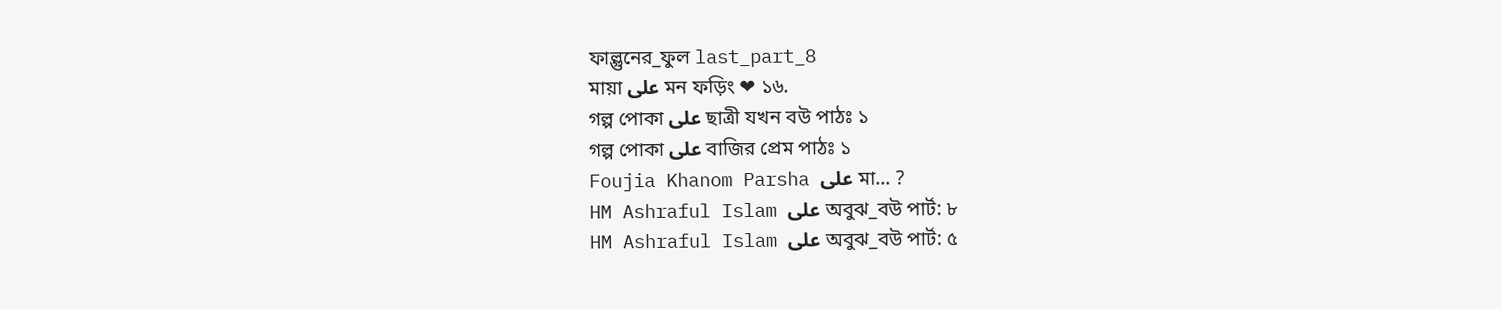ফাল্গুনের_ফুল last_part_8
মায়া على মন ফড়িং ❤ ১৬.
গল্প পোকা على ছাত্রী যখন বউ পাঠঃ ১
গল্প পোকা على বাজির প্রেম পাঠঃ ১
Foujia Khanom Parsha على মা… ?
HM Ashraful Islam على অবুঝ_বউ পার্ট: ৮
HM Ashraful Islam على অবুঝ_বউ পার্ট: ৫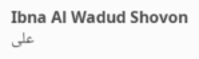Ibna Al Wadud Shovon على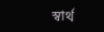স্বার্থ